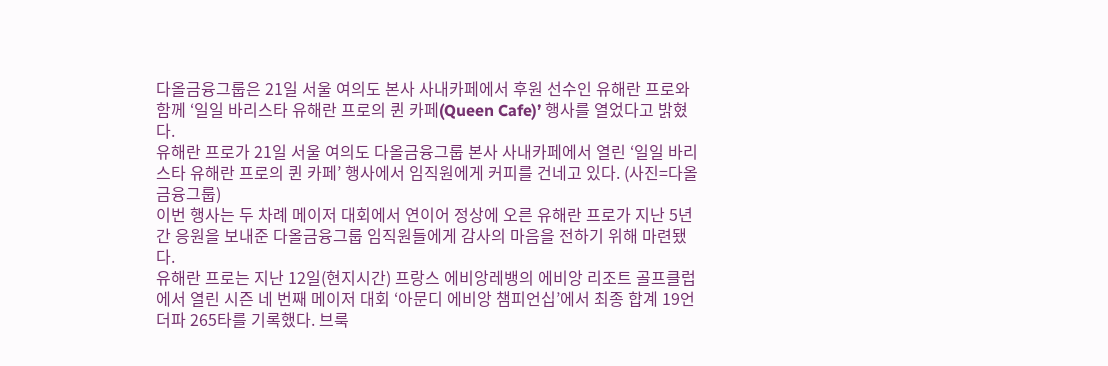다올금융그룹은 21일 서울 여의도 본사 사내카페에서 후원 선수인 유해란 프로와 함께 ‘일일 바리스타 유해란 프로의 퀸 카페(Queen Cafe)’ 행사를 열었다고 밝혔다.
유해란 프로가 21일 서울 여의도 다올금융그룹 본사 사내카페에서 열린 ‘일일 바리스타 유해란 프로의 퀸 카페’ 행사에서 임직원에게 커피를 건네고 있다. (사진=다올금융그룹)
이번 행사는 두 차례 메이저 대회에서 연이어 정상에 오른 유해란 프로가 지난 5년간 응원을 보내준 다올금융그룹 임직원들에게 감사의 마음을 전하기 위해 마련됐다.
유해란 프로는 지난 12일(현지시간) 프랑스 에비앙레뱅의 에비앙 리조트 골프클럽에서 열린 시즌 네 번째 메이저 대회 ‘아문디 에비앙 챔피언십’에서 최종 합계 19언더파 265타를 기록했다. 브룩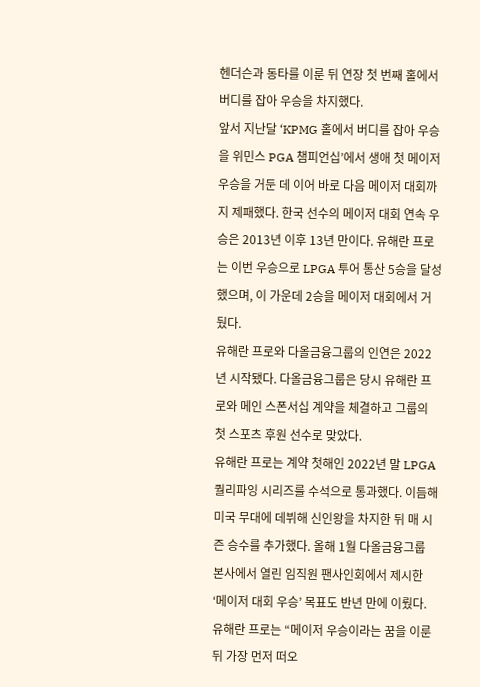헨더슨과 동타를 이룬 뒤 연장 첫 번째 홀에서 버디를 잡아 우승을 차지했다.
앞서 지난달 ‘KPMG 홀에서 버디를 잡아 우승을 위민스 PGA 챔피언십’에서 생애 첫 메이저 우승을 거둔 데 이어 바로 다음 메이저 대회까지 제패했다. 한국 선수의 메이저 대회 연속 우승은 2013년 이후 13년 만이다. 유해란 프로는 이번 우승으로 LPGA 투어 통산 5승을 달성했으며, 이 가운데 2승을 메이저 대회에서 거뒀다.
유해란 프로와 다올금융그룹의 인연은 2022년 시작됐다. 다올금융그룹은 당시 유해란 프로와 메인 스폰서십 계약을 체결하고 그룹의 첫 스포츠 후원 선수로 맞았다.
유해란 프로는 계약 첫해인 2022년 말 LPGA 퀄리파잉 시리즈를 수석으로 통과했다. 이듬해 미국 무대에 데뷔해 신인왕을 차지한 뒤 매 시즌 승수를 추가했다. 올해 1월 다올금융그룹 본사에서 열린 임직원 팬사인회에서 제시한 ‘메이저 대회 우승’ 목표도 반년 만에 이뤘다.
유해란 프로는 “메이저 우승이라는 꿈을 이룬 뒤 가장 먼저 떠오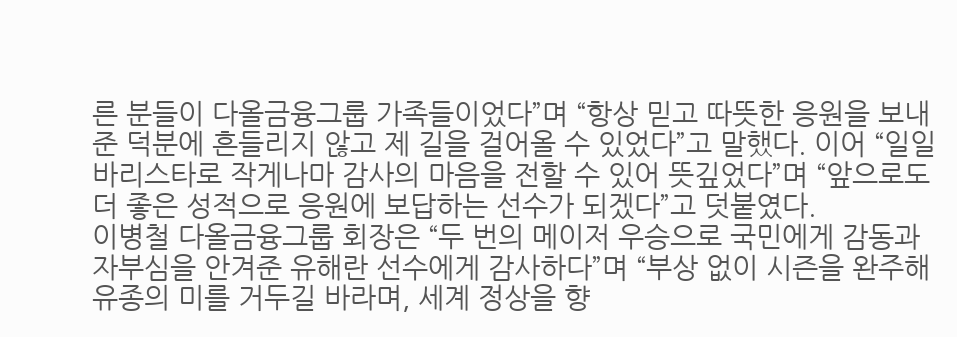른 분들이 다올금융그룹 가족들이었다”며 “항상 믿고 따뜻한 응원을 보내준 덕분에 흔들리지 않고 제 길을 걸어올 수 있었다”고 말했다. 이어 “일일 바리스타로 작게나마 감사의 마음을 전할 수 있어 뜻깊었다”며 “앞으로도 더 좋은 성적으로 응원에 보답하는 선수가 되겠다”고 덧붙였다.
이병철 다올금융그룹 회장은 “두 번의 메이저 우승으로 국민에게 감동과 자부심을 안겨준 유해란 선수에게 감사하다”며 “부상 없이 시즌을 완주해 유종의 미를 거두길 바라며, 세계 정상을 향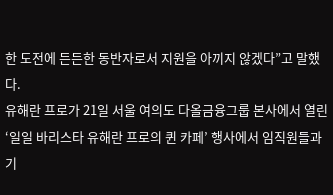한 도전에 든든한 동반자로서 지원을 아끼지 않겠다”고 말했다.
유해란 프로가 21일 서울 여의도 다올금융그룹 본사에서 열린 ‘일일 바리스타 유해란 프로의 퀸 카페’ 행사에서 임직원들과 기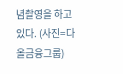념촬영을 하고 있다. (사진=다올금융그룹)